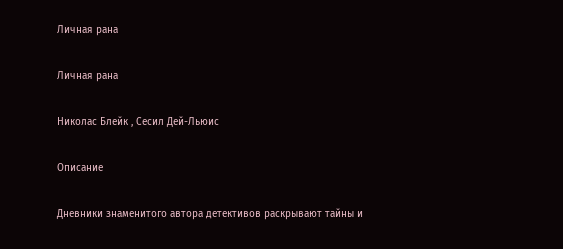Личная рана

Личная рана

Николас Блейк , Сесил Дей-Льюис

Описание

Дневники знаменитого автора детективов раскрывают тайны и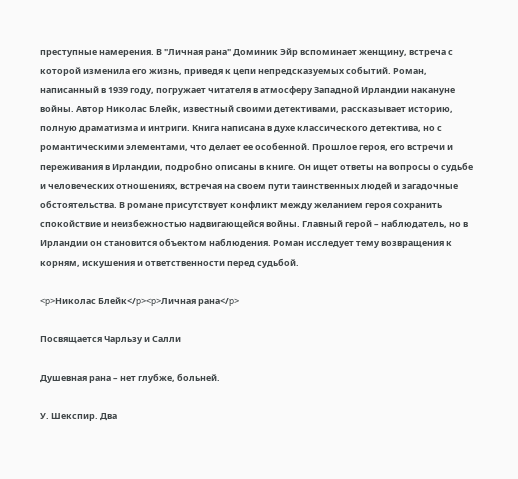преступные намерения. В "Личная рана" Доминик Эйр вспоминает женщину, встреча с которой изменила его жизнь, приведя к цепи непредсказуемых событий. Роман, написанный в 1939 году, погружает читателя в атмосферу Западной Ирландии накануне войны. Автор Николас Блейк, известный своими детективами, рассказывает историю, полную драматизма и интриги. Книга написана в духе классического детектива, но с романтическими элементами, что делает ее особенной. Прошлое героя, его встречи и переживания в Ирландии, подробно описаны в книге. Он ищет ответы на вопросы о судьбе и человеческих отношениях, встречая на своем пути таинственных людей и загадочные обстоятельства. В романе присутствует конфликт между желанием героя сохранить спокойствие и неизбежностью надвигающейся войны. Главный герой – наблюдатель, но в Ирландии он становится объектом наблюдения. Роман исследует тему возвращения к корням, искушения и ответственности перед судьбой.

<p>Николас Блейк</p><p>Личная рана</p>

Посвящается Чарльзу и Салли

Душевная рана – нет глубже, больней.

У. Шекспир. Два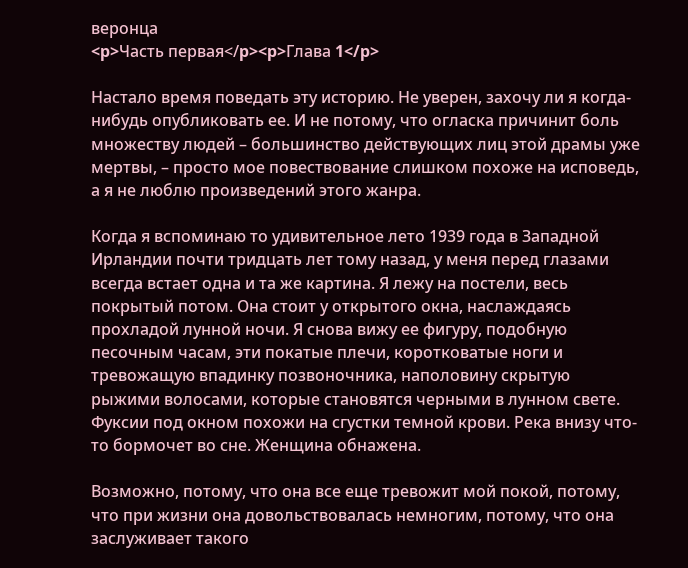веронца
<p>Часть первая</p><p>Глава 1</p>

Настало время поведать эту историю. Не уверен, захочу ли я когда-нибудь опубликовать ее. И не потому, что огласка причинит боль множеству людей – большинство действующих лиц этой драмы уже мертвы, – просто мое повествование слишком похоже на исповедь, а я не люблю произведений этого жанра.

Когда я вспоминаю то удивительное лето 1939 года в Западной Ирландии почти тридцать лет тому назад, у меня перед глазами всегда встает одна и та же картина. Я лежу на постели, весь покрытый потом. Она стоит у открытого окна, наслаждаясь прохладой лунной ночи. Я снова вижу ее фигуру, подобную песочным часам, эти покатые плечи, коротковатые ноги и тревожащую впадинку позвоночника, наполовину скрытую рыжими волосами, которые становятся черными в лунном свете. Фуксии под окном похожи на сгустки темной крови. Река внизу что-то бормочет во сне. Женщина обнажена.

Возможно, потому, что она все еще тревожит мой покой, потому, что при жизни она довольствовалась немногим, потому, что она заслуживает такого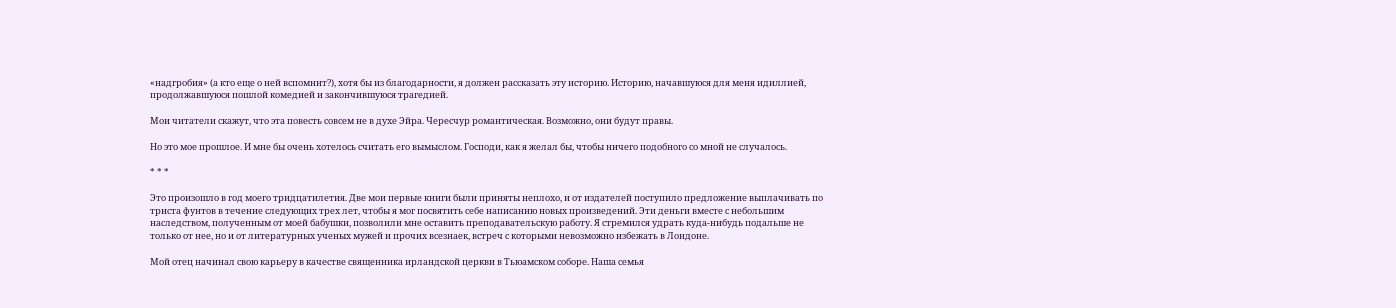«надгробия» (а кто еще о ней вспомнит?), хотя бы из благодарности, я должен рассказать эту историю. Историю, начавшуюся для меня идиллией, продолжавшуюся пошлой комедией и закончившуюся трагедией.

Мои читатели скажут, что эта повесть совсем не в духе Эйра. Чересчур романтическая. Возможно, они будут правы.

Но это мое прошлое. И мне бы очень хотелось считать его вымыслом. Господи, как я желал бы, чтобы ничего подобного со мной не случалось.

* * *

Это произошло в год моего тридцатилетия. Две мои первые книги были приняты неплохо, и от издателей поступило предложение выплачивать по триста фунтов в течение следующих трех лет, чтобы я мог посвятить себе написанию новых произведений. Эти деньги вместе с небольшим наследством, полученным от моей бабушки, позволили мне оставить преподавательскую работу. Я стремился удрать куда-нибудь подальше не только от нее, но и от литературных ученых мужей и прочих всезнаек, встреч с которыми невозможно избежать в Лондоне.

Мой отец начинал свою карьеру в качестве священника ирландской церкви в Тьюамском соборе. Наша семья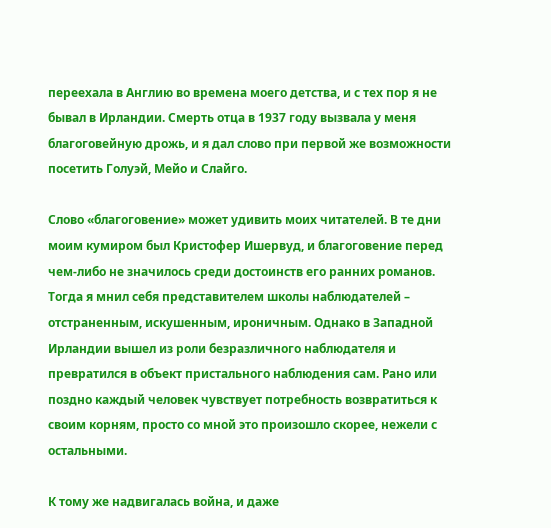переехала в Англию во времена моего детства, и с тех пор я не бывал в Ирландии. Смерть отца в 1937 году вызвала у меня благоговейную дрожь, и я дал слово при первой же возможности посетить Голуэй, Мейо и Слайго.

Слово «благоговение» может удивить моих читателей. В те дни моим кумиром был Кристофер Ишервуд, и благоговение перед чем-либо не значилось среди достоинств его ранних романов. Тогда я мнил себя представителем школы наблюдателей – отстраненным, искушенным, ироничным. Однако в Западной Ирландии вышел из роли безразличного наблюдателя и превратился в объект пристального наблюдения сам. Рано или поздно каждый человек чувствует потребность возвратиться к своим корням, просто со мной это произошло скорее, нежели с остальными.

К тому же надвигалась война, и даже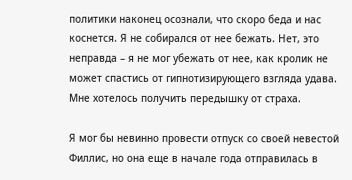политики наконец осознали, что скоро беда и нас коснется. Я не собирался от нее бежать. Нет, это неправда – я не мог убежать от нее, как кролик не может спастись от гипнотизирующего взгляда удава. Мне хотелось получить передышку от страха.

Я мог бы невинно провести отпуск со своей невестой Филлис, но она еще в начале года отправилась в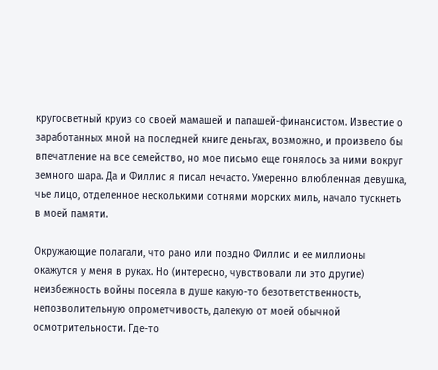кругосветный круиз со своей мамашей и папашей-финансистом. Известие о заработанных мной на последней книге деньгах, возможно, и произвело бы впечатление на все семейство, но мое письмо еще гонялось за ними вокруг земного шара. Да и Филлис я писал нечасто. Умеренно влюбленная девушка, чье лицо, отделенное несколькими сотнями морских миль, начало тускнеть в моей памяти.

Окружающие полагали, что рано или поздно Филлис и ее миллионы окажутся у меня в руках. Но (интересно, чувствовали ли это другие) неизбежность войны посеяла в душе какую-то безответственность, непозволительную опрометчивость, далекую от моей обычной осмотрительности. Где-то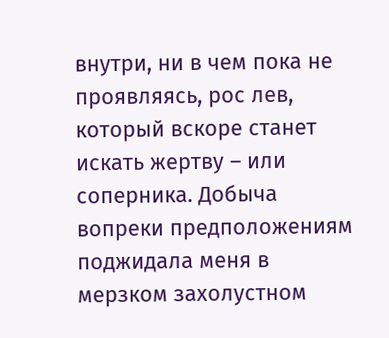внутри, ни в чем пока не проявляясь, рос лев, который вскоре станет искать жертву – или соперника. Добыча вопреки предположениям поджидала меня в мерзком захолустном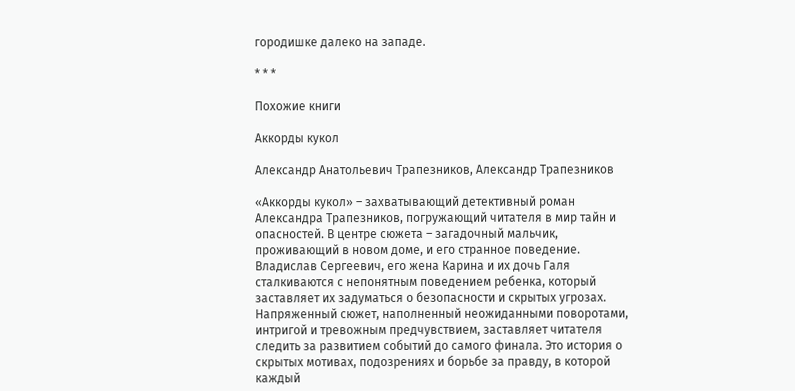городишке далеко на западе.

* * *

Похожие книги

Аккорды кукол

Александр Анатольевич Трапезников, Александр Трапезников

«Аккорды кукол» – захватывающий детективный роман Александра Трапезников, погружающий читателя в мир тайн и опасностей. В центре сюжета – загадочный мальчик, проживающий в новом доме, и его странное поведение. Владислав Сергеевич, его жена Карина и их дочь Галя сталкиваются с непонятным поведением ребенка, который заставляет их задуматься о безопасности и скрытых угрозах. Напряженный сюжет, наполненный неожиданными поворотами, интригой и тревожным предчувствием, заставляет читателя следить за развитием событий до самого финала. Это история о скрытых мотивах, подозрениях и борьбе за правду, в которой каждый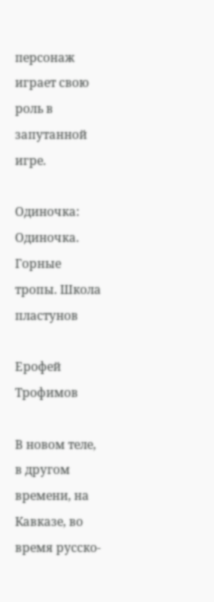персонаж играет свою роль в запутанной игре.

Одиночка: Одиночка. Горные тропы. Школа пластунов

Ерофей Трофимов

В новом теле, в другом времени, на Кавказе, во время русско-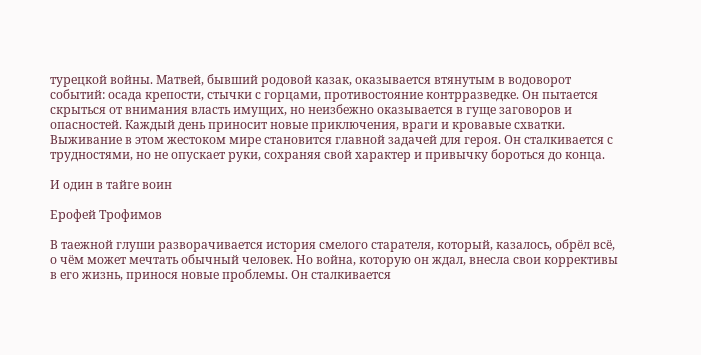турецкой войны. Матвей, бывший родовой казак, оказывается втянутым в водоворот событий: осада крепости, стычки с горцами, противостояние контрразведке. Он пытается скрыться от внимания власть имущих, но неизбежно оказывается в гуще заговоров и опасностей. Каждый день приносит новые приключения, враги и кровавые схватки. Выживание в этом жестоком мире становится главной задачей для героя. Он сталкивается с трудностями, но не опускает руки, сохраняя свой характер и привычку бороться до конца.

И один в тайге воин

Ерофей Трофимов

В таежной глуши разворачивается история смелого старателя, который, казалось, обрёл всё, о чём может мечтать обычный человек. Но война, которую он ждал, внесла свои коррективы в его жизнь, принося новые проблемы. Он сталкивается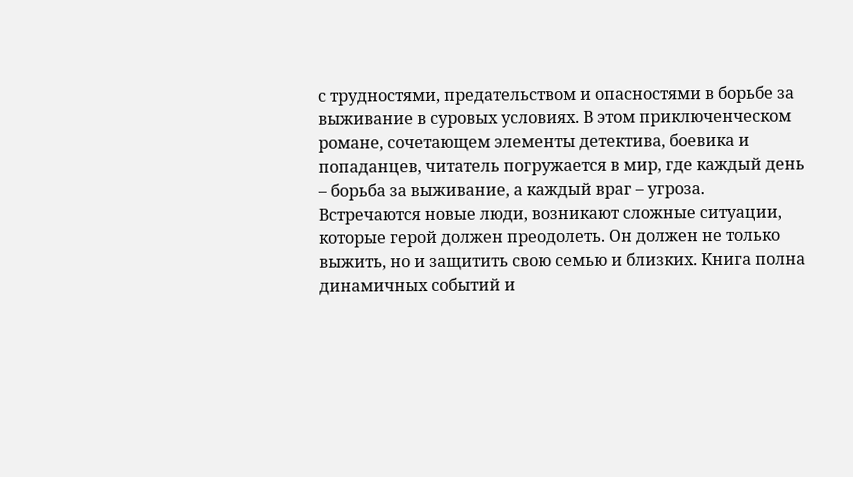с трудностями, предательством и опасностями в борьбе за выживание в суровых условиях. В этом приключенческом романе, сочетающем элементы детектива, боевика и попаданцев, читатель погружается в мир, где каждый день – борьба за выживание, а каждый враг – угроза. Встречаются новые люди, возникают сложные ситуации, которые герой должен преодолеть. Он должен не только выжить, но и защитить свою семью и близких. Книга полна динамичных событий и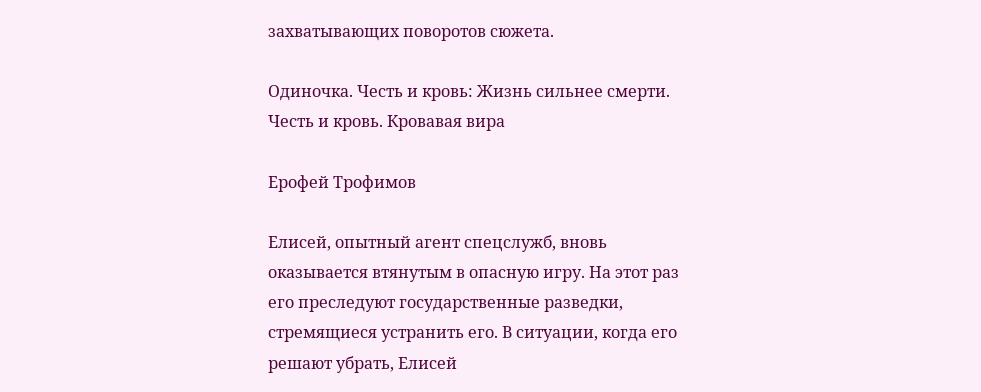захватывающих поворотов сюжета.

Одиночка. Честь и кровь: Жизнь сильнее смерти. Честь и кровь. Кровавая вира

Ерофей Трофимов

Елисей, опытный агент спецслужб, вновь оказывается втянутым в опасную игру. На этот раз его преследуют государственные разведки, стремящиеся устранить его. В ситуации, когда его решают убрать, Елисей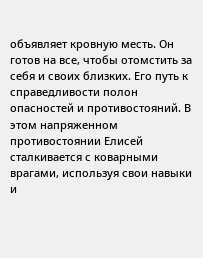объявляет кровную месть. Он готов на все, чтобы отомстить за себя и своих близких. Его путь к справедливости полон опасностей и противостояний. В этом напряженном противостоянии Елисей сталкивается с коварными врагами, используя свои навыки и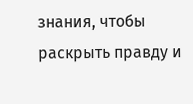знания, чтобы раскрыть правду и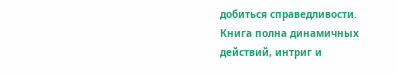добиться справедливости. Книга полна динамичных действий, интриг и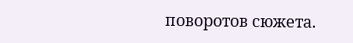поворотов сюжета.